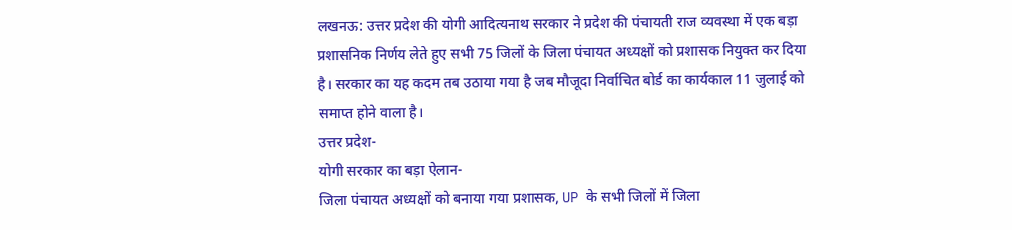लखनऊ: उत्तर प्रदेश की योगी आदित्यनाथ सरकार ने प्रदेश की पंचायती राज व्यवस्था में एक बड़ा प्रशासनिक निर्णय लेते हुए सभी 75 जिलों के जिला पंचायत अध्यक्षों को प्रशासक नियुक्त कर दिया है। सरकार का यह कदम तब उठाया गया है जब मौजूदा निर्वाचित बोर्ड का कार्यकाल 11 जुलाई को समाप्त होने वाला है।
उत्तर प्रदेश-
योगी सरकार का बड़ा ऐलान-
जिला पंचायत अध्यक्षों को बनाया गया प्रशासक, UP के सभी जिलों में जिला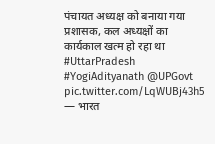पंचायत अध्यक्ष को बनाया गया प्रशासक, कल अध्यक्षों का कार्यकाल खत्म हो रहा था #UttarPradesh #YogiAdityanath @UPGovt pic.twitter.com/LqWUBj43h5
— भारत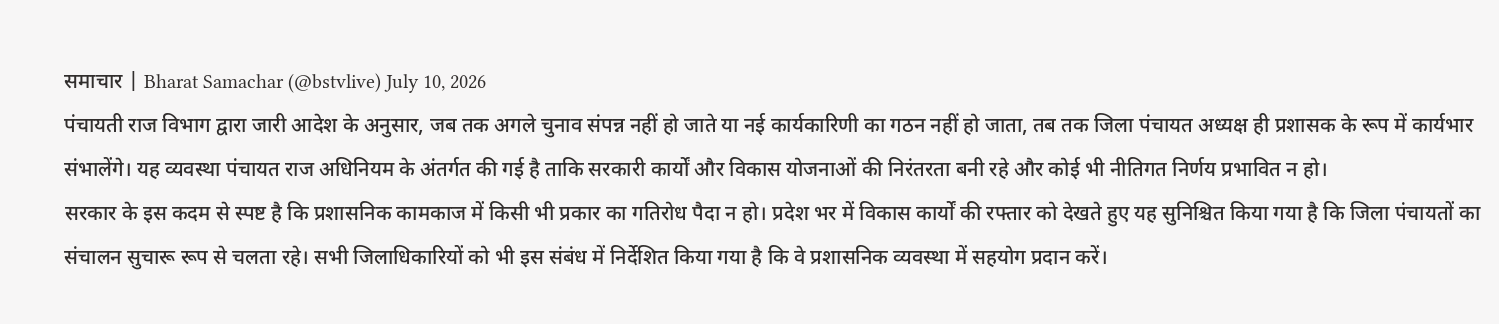समाचार | Bharat Samachar (@bstvlive) July 10, 2026
पंचायती राज विभाग द्वारा जारी आदेश के अनुसार, जब तक अगले चुनाव संपन्न नहीं हो जाते या नई कार्यकारिणी का गठन नहीं हो जाता, तब तक जिला पंचायत अध्यक्ष ही प्रशासक के रूप में कार्यभार संभालेंगे। यह व्यवस्था पंचायत राज अधिनियम के अंतर्गत की गई है ताकि सरकारी कार्यों और विकास योजनाओं की निरंतरता बनी रहे और कोई भी नीतिगत निर्णय प्रभावित न हो।
सरकार के इस कदम से स्पष्ट है कि प्रशासनिक कामकाज में किसी भी प्रकार का गतिरोध पैदा न हो। प्रदेश भर में विकास कार्यों की रफ्तार को देखते हुए यह सुनिश्चित किया गया है कि जिला पंचायतों का संचालन सुचारू रूप से चलता रहे। सभी जिलाधिकारियों को भी इस संबंध में निर्देशित किया गया है कि वे प्रशासनिक व्यवस्था में सहयोग प्रदान करें।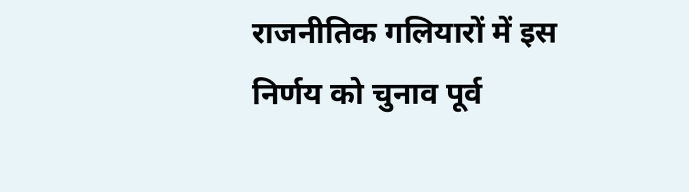राजनीतिक गलियारों में इस निर्णय को चुनाव पूर्व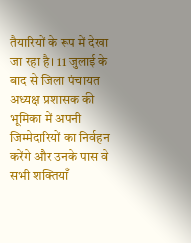तैयारियों के रूप में देखा जा रहा है। 11 जुलाई के बाद से जिला पंचायत अध्यक्ष प्रशासक की भूमिका में अपनी जिम्मेदारियों का निर्वहन करेंगे और उनके पास वे सभी शक्तियाँ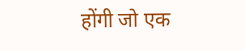होंगी जो एक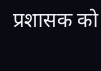प्रशासक को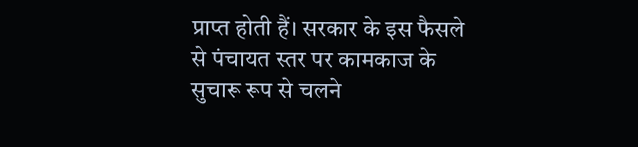प्राप्त होती हैं। सरकार के इस फैसले से पंचायत स्तर पर कामकाज के सुचारू रूप से चलने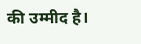की उम्मीद है।